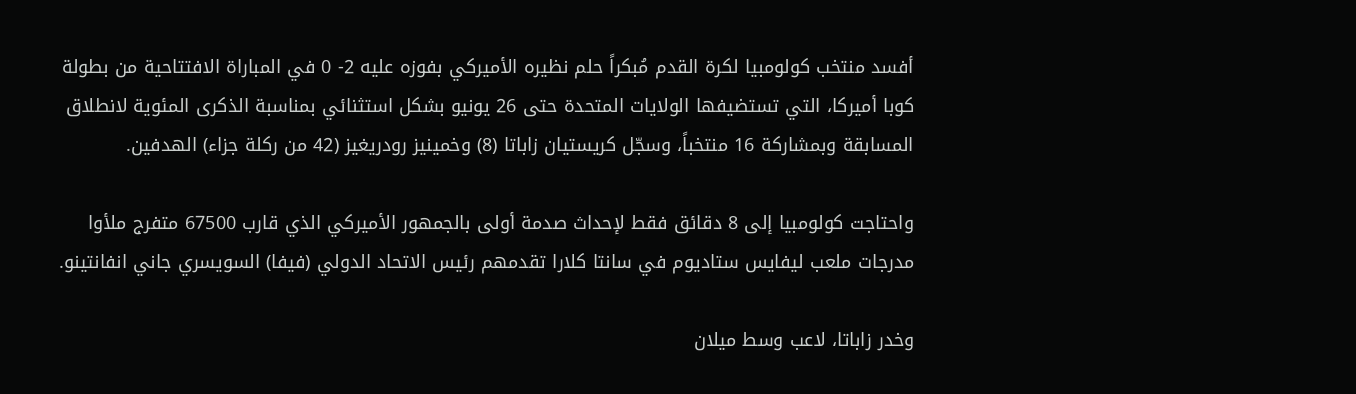أفسد منتخب كولومبيا لكرة القدم مُبكراً حلم نظيره الأميركي بفوزه عليه 2- 0 في المباراة الافتتاحية من بطولة كوبا أميركا، التي تستضيفها الولايات المتحدة حتى 26 يونيو بشكل استثنائي بمناسبة الذكرى المئوية لانطلاق المسابقة وبمشاركة 16 منتخباً، وسجّل كريستيان زاباتا (8) وخمينيز رودريغيز (42 من ركلة جزاء) الهدفين.

واحتاجت كولومبيا إلى 8 دقائق فقط لإحداث صدمة أولى بالجمهور الأميركي الذي قارب 67500 متفرج ملأوا مدرجات ملعب ليفايس ستاديوم في سانتا كلارا تقدمهم رئيس الاتحاد الدولي (فيفا) السويسري جاني انفانتينو.

وخدر زاباتا، لاعب وسط ميلان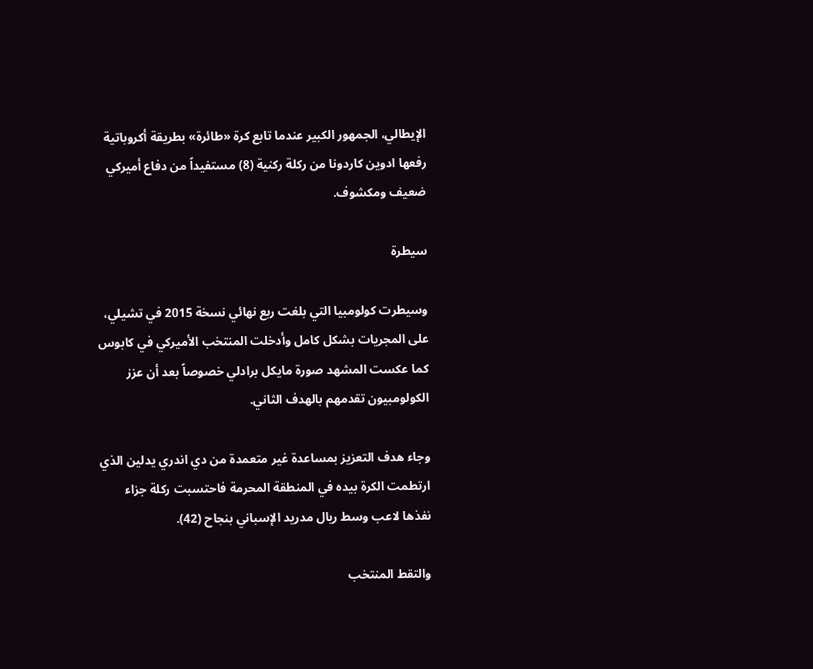الإيطالي، الجمهور الكبير عندما تابع كرة «طائرة» بطريقة أكروباتية رفعها ادوين كاردونا من ركلة ركنية (8) مستفيداً من دفاع أميركي ضعيف ومكشوف.

سيطرة

وسيطرت كولومبيا التي بلغت ربع نهائي نسخة 2015 في تشيلي، على المجريات بشكل كامل وأدخلت المنتخب الأميركي في كابوس كما عكست المشهد صورة مايكل برادلي خصوصاً بعد أن عزز الكولومبيون تقدمهم بالهدف الثاني.

وجاء هدف التعزيز بمساعدة غير متعمدة من دي اندري يدلين الذي ارتطمت الكرة بيده في المنطقة المحرمة فاحتسبت ركلة جزاء نفذها لاعب وسط ريال مدريد الإسباني بنجاح (42).

والتقط المنتخب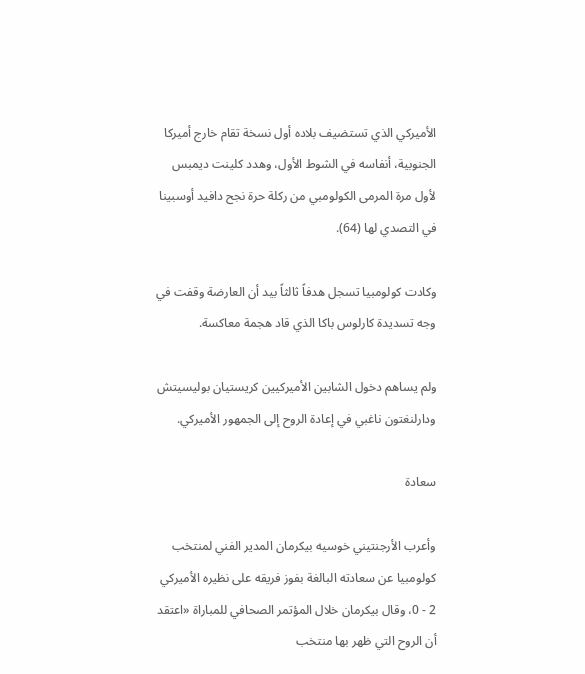الأميركي الذي تستضيف بلاده أول نسخة تقام خارج أميركا الجنوبية، أنفاسه في الشوط الأول، وهدد كلينت ديمبس لأول مرة المرمى الكولومبي من ركلة حرة نجح دافيد أوسبينا في التصدي لها (64).

وكادت كولومبيا تسجل هدفاً ثالثاً بيد أن العارضة وقفت في وجه تسديدة كارلوس باكا الذي قاد هجمة معاكسة.

ولم يساهم دخول الشابين الأميركيين كريستيان بوليسيتش ودارلنغتون ناغبي في إعادة الروح إلى الجمهور الأميركي.

سعادة

وأعرب الأرجنتيني خوسيه بيكرمان المدير الفني لمنتخب كولومبيا عن سعادته البالغة بفوز فريقه على نظيره الأميركي 2 - 0، وقال بيكرمان خلال المؤتمر الصحافي للمباراة «اعتقد أن الروح التي ظهر بها منتخب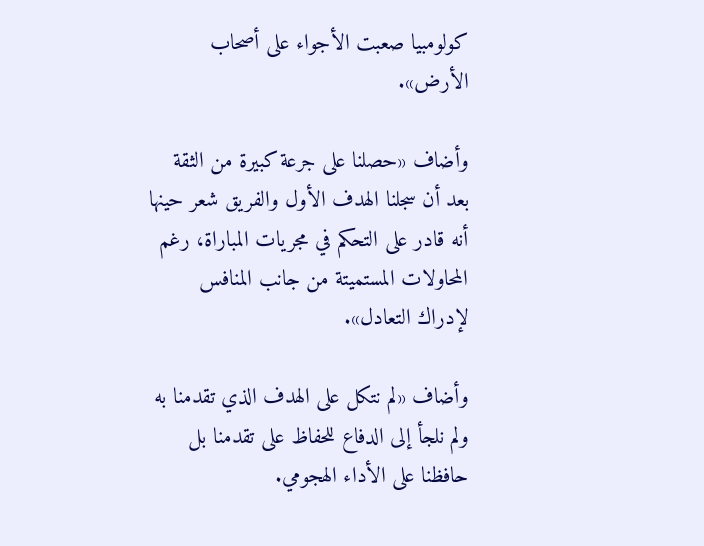كولومبيا صعبت الأجواء على أصحاب الأرض».

وأضاف «حصلنا على جرعة كبيرة من الثقة بعد أن سجلنا الهدف الأول والفريق شعر حينها أنه قادر على التحكم في مجريات المباراة، رغم المحاولات المستميتة من جانب المنافس لإدراك التعادل».

وأضاف «لم نتكل على الهدف الذي تقدمنا به ولم نلجأ إلى الدفاع للحفاظ على تقدمنا بل حافظنا على الأداء الهجومي.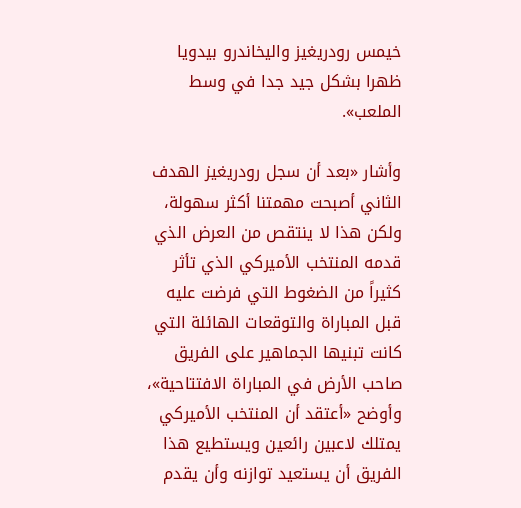خيمس رودريغيز واليخاندرو بيدويا ظهرا بشكل جيد جدا في وسط الملعب».

وأشار «بعد أن سجل رودريغيز الهدف الثاني أصبحت مهمتنا أكثر سهولة، ولكن هذا لا ينتقص من العرض الذي قدمه المنتخب الأميركي الذي تأثر كثيراً من الضغوط التي فرضت عليه قبل المباراة والتوقعات الهائلة التي كانت تبنيها الجماهير على الفريق صاحب الأرض في المباراة الافتتاحية»، وأوضح «أعتقد أن المنتخب الأميركي يمتلك لاعبين رائعين ويستطيع هذا الفريق أن يستعيد توازنه وأن يقدم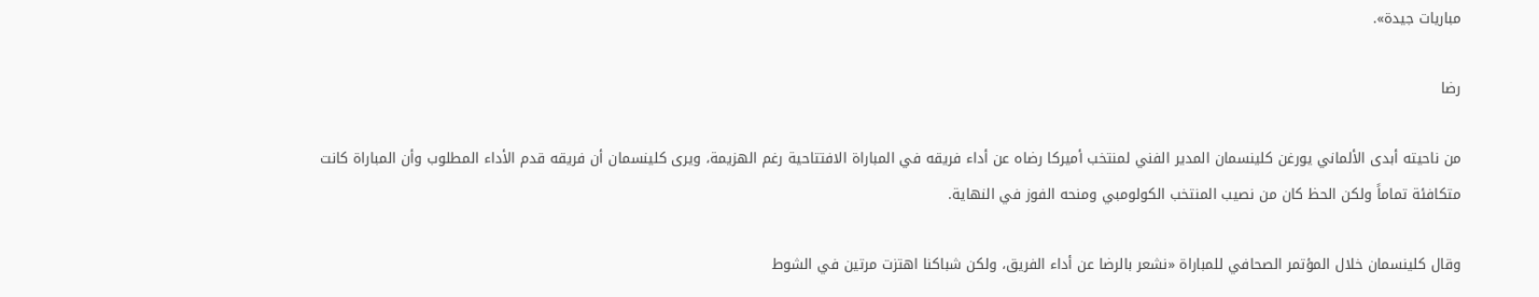مباريات جيدة».

رضا

من ناحيته أبدى الألماني يورغن كلينسمان المدير الفني لمنتخب أميركا رضاه عن أداء فريقه في المباراة الافتتاحية رغم الهزيمة، ويرى كلينسمان أن فريقه قدم الأداء المطلوب وأن المباراة كانت متكافئة تماماً ولكن الحظ كان من نصيب المنتخب الكولومبي ومنحه الفوز في النهاية.

وقال كلينسمان خلال المؤتمر الصحافي للمباراة «نشعر بالرضا عن أداء الفريق، ولكن شباكنا اهتزت مرتين في الشوط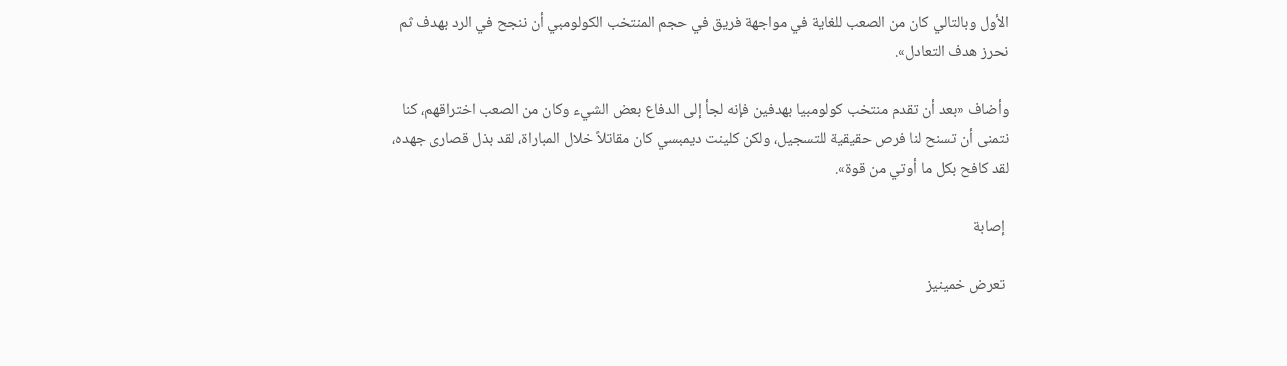الأول وبالتالي كان من الصعب للغاية في مواجهة فريق في حجم المنتخب الكولومبي أن ننجح في الرد بهدف ثم نحرز هدف التعادل».

وأضاف «بعد أن تقدم منتخب كولومبيا بهدفين فإنه لجأ إلى الدفاع بعض الشيء وكان من الصعب اختراقهم، كنا نتمنى أن تسنح لنا فرص حقيقية للتسجيل، ولكن كلينت ديمبسي كان مقاتلاً خلال المباراة، لقد بذل قصارى جهده، لقد كافح بكل ما أوتي من قوة».

 إصابة

 تعرض خمينيز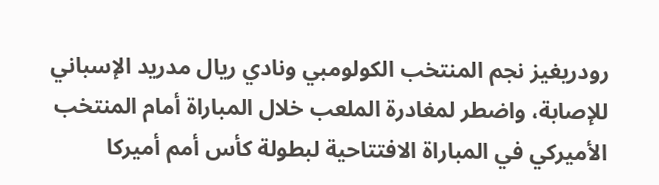رودريغيز نجم المنتخب الكولومبي ونادي ريال مدريد الإسباني للإصابة، واضطر لمغادرة الملعب خلال المباراة أمام المنتخب الأميركي في المباراة الافتتاحية لبطولة كأس أمم أميركا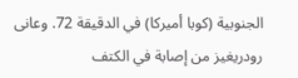الجنوبية (كوبا أميركا) في الدقيقة 72. وعانى رودريغيز من إصابة في الكتف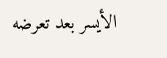الأيسر بعد تعرضه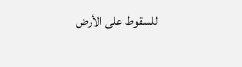للسقوط على الأرض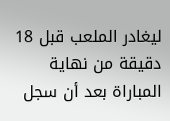ليغادر الملعب قبل 18 دقيقة من نهاية المباراة بعد أن سجل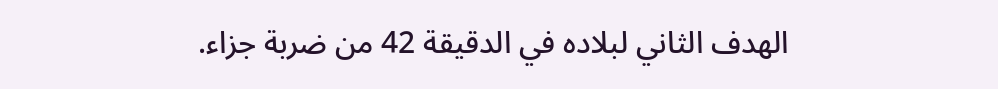الهدف الثاني لبلاده في الدقيقة 42 من ضربة جزاء.